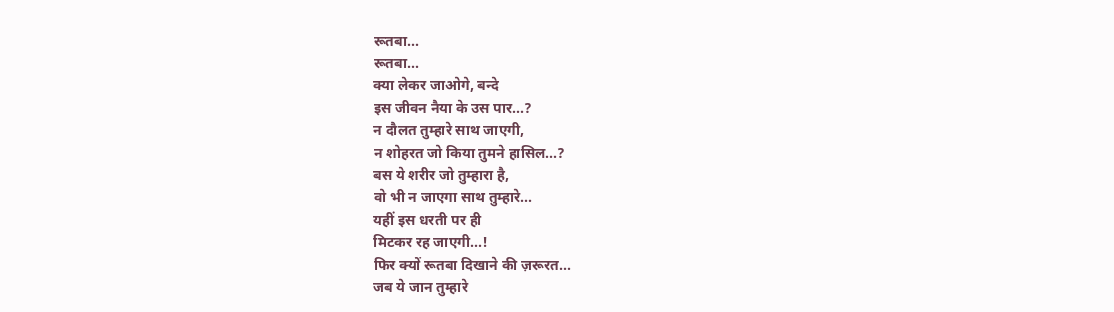रूतबा...
रूतबा...
क्या लेकर जाओगे, बन्दे
इस जीवन नैया के उस पार...?
न दौलत तुम्हारे साथ जाएगी,
न शोहरत जो किया तुमने हासिल...?
बस ये शरीर जो तुम्हारा है,
वो भी न जाएगा साथ तुम्हारे...
यहीं इस धरती पर ही
मिटकर रह जाएगी...!
फिर क्यों रूतबा दिखाने की ज़रूरत...
जब ये जान तुम्हारे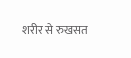शरीर से रुखसत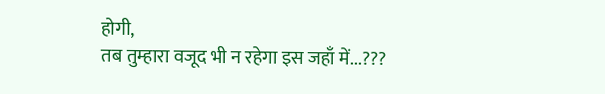होगी,
तब तुम्हारा वजूद भी न रहेगा इस जहाँ में...???